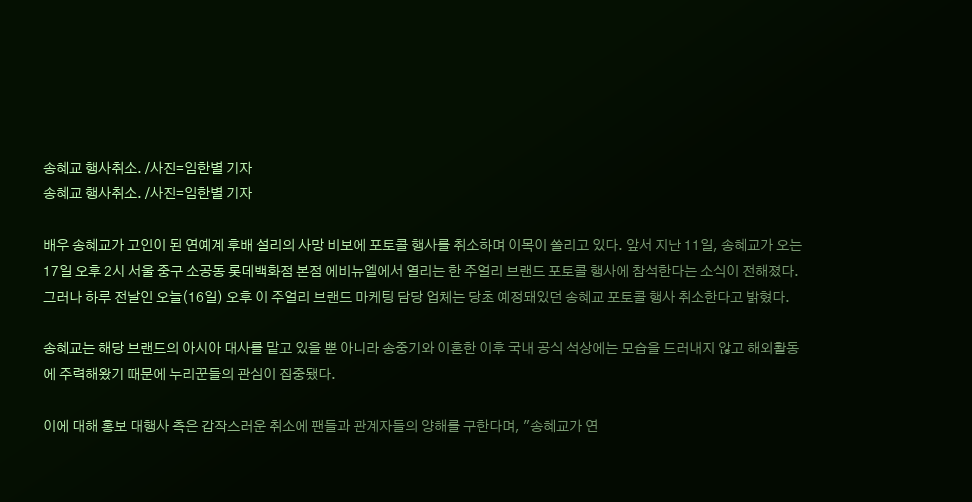송혜교 행사취소. /사진=임한별 기자
송혜교 행사취소. /사진=임한별 기자

배우 송혜교가 고인이 된 연예계 후배 설리의 사망 비보에 포토콜 행사를 취소하며 이목이 쏠리고 있다. 앞서 지난 11일, 송혜교가 오는 17일 오후 2시 서울 중구 소공동 롯데백화점 본점 에비뉴엘에서 열리는 한 주얼리 브랜드 포토콜 행사에 참석한다는 소식이 전해졌다.
그러나 하루 전날인 오늘(16일) 오후 이 주얼리 브랜드 마케팅 담당 업체는 당초 예정돼있던 송혜교 포토콜 행사 취소한다고 밝혔다.

송혜교는 해당 브랜드의 아시아 대사를 맡고 있을 뿐 아니라 송중기와 이혼한 이후 국내 공식 석상에는 모습을 드러내지 않고 해외활동에 주력해왔기 때문에 누리꾼들의 관심이 집중됐다.

이에 대해 홍보 대행사 측은 갑작스러운 취소에 팬들과 관계자들의 양해를 구한다며, "송혜교가 연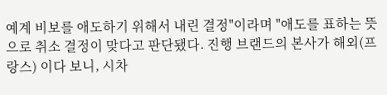예계 비보를 애도하기 위해서 내린 결정"이라며 "애도를 표하는 뜻으로 취소 결정이 맞다고 판단됐다. 진행 브랜드의 본사가 해외(프랑스) 이다 보니, 시차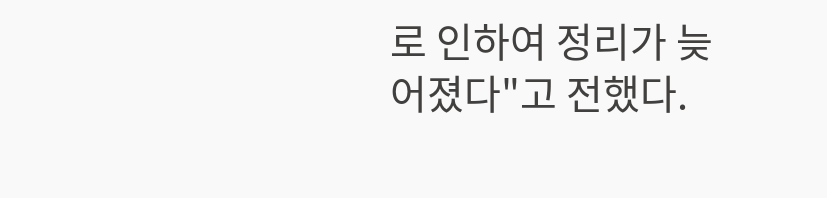로 인하여 정리가 늦어졌다"고 전했다.